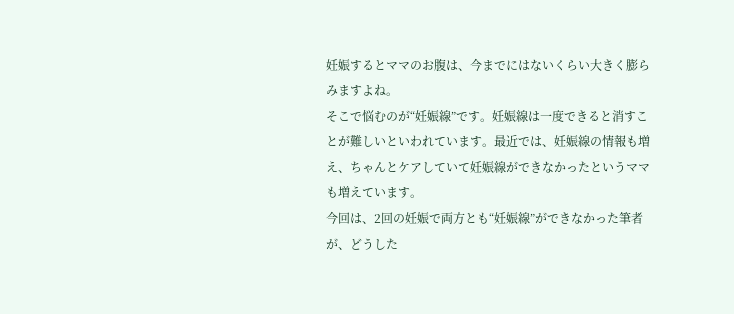妊娠するとママのお腹は、今までにはないくらい大きく膨らみますよね。
そこで悩むのが“妊娠線”です。妊娠線は一度できると消すことが難しいといわれています。最近では、妊娠線の情報も増え、ちゃんとケアしていて妊娠線ができなかったというママも増えています。
今回は、2回の妊娠で両方とも“妊娠線”ができなかった筆者が、どうした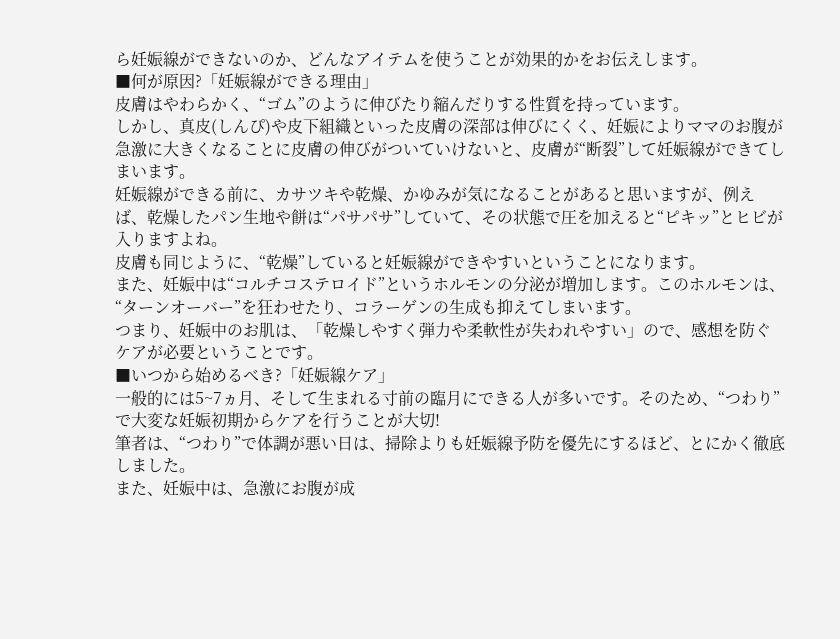ら妊娠線ができないのか、どんなアイテムを使うことが効果的かをお伝えします。
■何が原因?「妊娠線ができる理由」
皮膚はやわらかく、“ゴム”のように伸びたり縮んだりする性質を持っています。
しかし、真皮(しんぴ)や皮下組織といった皮膚の深部は伸びにくく、妊娠によりママのお腹が急激に大きくなることに皮膚の伸びがついていけないと、皮膚が“断裂”して妊娠線ができてしまいます。
妊娠線ができる前に、カサツキや乾燥、かゆみが気になることがあると思いますが、例えば、乾燥したパン生地や餅は“パサパサ”していて、その状態で圧を加えると“ピキッ”とヒビが入りますよね。
皮膚も同じように、“乾燥”していると妊娠線ができやすいということになります。
また、妊娠中は“コルチコステロイド”というホルモンの分泌が増加します。このホルモンは、“ターンオーバー”を狂わせたり、コラーゲンの生成も抑えてしまいます。
つまり、妊娠中のお肌は、「乾燥しやすく弾力や柔軟性が失われやすい」ので、感想を防ぐケアが必要ということです。
■いつから始めるべき?「妊娠線ケア」
一般的には5~7ヵ月、そして生まれる寸前の臨月にできる人が多いです。そのため、“つわり”で大変な妊娠初期からケアを行うことが大切!
筆者は、“つわり”で体調が悪い日は、掃除よりも妊娠線予防を優先にするほど、とにかく徹底しました。
また、妊娠中は、急激にお腹が成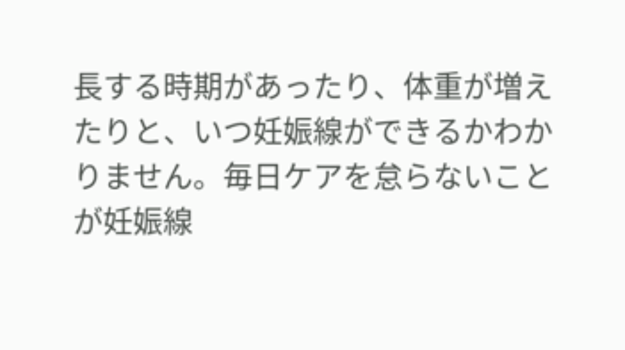長する時期があったり、体重が増えたりと、いつ妊娠線ができるかわかりません。毎日ケアを怠らないことが妊娠線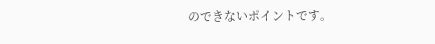のできないポイントです。